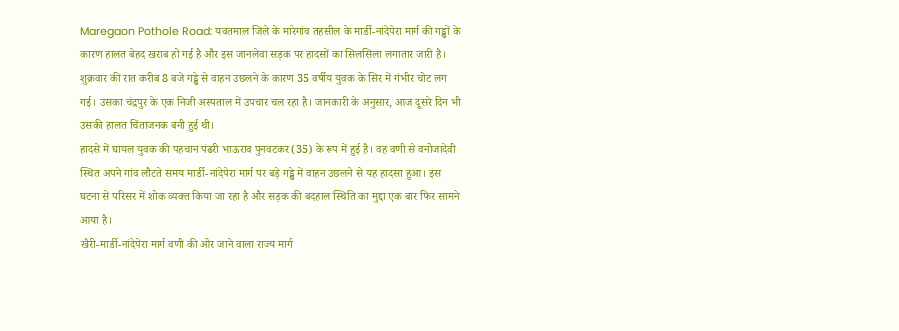Maregaon Pothole Road: यवतमाल जिले के मारेगांव तहसील के मार्डी-नांदेपेरा मार्ग की गड्ढों के कारण हालत बेहद खराब हो गई है और इस जानलेवा सड़क पर हादसों का सिलसिला लगातार जारी है। शुक्रवार की रात करीब 8 बजे गड्ढे से वाहन उछलने के कारण 35 वर्षीय युवक के सिर में गंभीर चोट लग गई। उसका चंद्रपुर के एक निजी अस्पताल में उपचार चल रहा है। जानकारी के अनुसार, आज दूसरे दिन भी उसकी हालत चिंताजनक बनी हुई थी।
हादसे में घायल युवक की पहचान पंढरी भाऊराव पुनवटकर (35) के रूप में हुई है। वह वणी से वनोजादेवी स्थित अपने गांव लौटते समय मार्डी-नांदेपेरा मार्ग पर बड़े गड्ढे में वाहन उछलने से यह हादसा हुआ। इस घटना से परिसर में शोक व्यक्त किया जा रहा है और सड़क की बदहाल स्थिति का मुद्दा एक बार फिर सामने आया है।
खैरी-मार्डी-नांदेपेरा मार्ग वणी की ओर जाने वाला राज्य मार्ग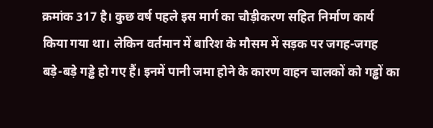क्रमांक 317 है। कुछ वर्ष पहले इस मार्ग का चौड़ीकरण सहित निर्माण कार्य किया गया था। लेकिन वर्तमान में बारिश के मौसम में सड़क पर जगह-जगह बड़े-बड़े गड्ढे हो गए हैं। इनमें पानी जमा होने के कारण वाहन चालकों को गड्ढों का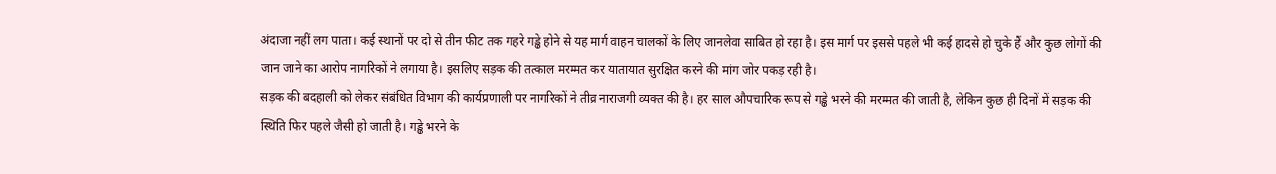अंदाजा नहीं लग पाता। कई स्थानों पर दो से तीन फीट तक गहरे गड्ढे होने से यह मार्ग वाहन चालकों के लिए जानलेवा साबित हो रहा है। इस मार्ग पर इससे पहले भी कई हादसे हो चुके हैं और कुछ लोगों की जान जाने का आरोप नागरिकों ने लगाया है। इसलिए सड़क की तत्काल मरम्मत कर यातायात सुरक्षित करने की मांग जोर पकड़ रही है।
सड़क की बदहाली को लेकर संबंधित विभाग की कार्यप्रणाली पर नागरिकों ने तीव्र नाराजगी व्यक्त की है। हर साल औपचारिक रूप से गड्ढे भरने की मरम्मत की जाती है, लेकिन कुछ ही दिनों में सड़क की स्थिति फिर पहले जैसी हो जाती है। गड्ढे भरने के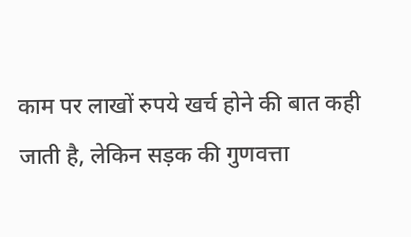काम पर लाखों रुपये खर्च होने की बात कही जाती है, लेकिन सड़क की गुणवत्ता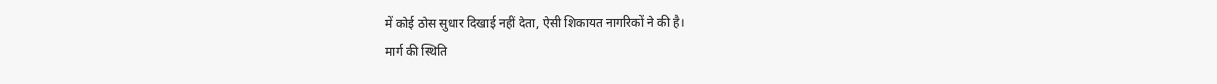में कोई ठोस सुधार दिखाई नहीं देता, ऐसी शिकायत नागरिकों ने की है।
मार्ग की स्थिति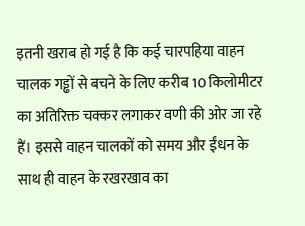इतनी खराब हो गई है कि कई चारपहिया वाहन चालक गड्ढों से बचने के लिए करीब 10 किलोमीटर का अतिरिक्त चक्कर लगाकर वणी की ओर जा रहे हैं। इससे वाहन चालकों को समय और ईंधन के साथ ही वाहन के रखरखाव का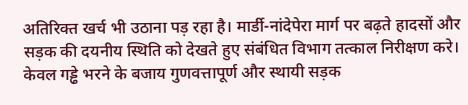अतिरिक्त खर्च भी उठाना पड़ रहा है। मार्डी-नांदेपेरा मार्ग पर बढ़ते हादसों और सड़क की दयनीय स्थिति को देखते हुए संबंधित विभाग तत्काल निरीक्षण करे। केवल गड्ढे भरने के बजाय गुणवत्तापूर्ण और स्थायी सड़क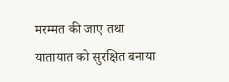मरम्मत की जाए तथा यातायात को सुरक्षित बनाया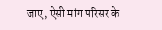जाए, ऐसी मांग परिसर के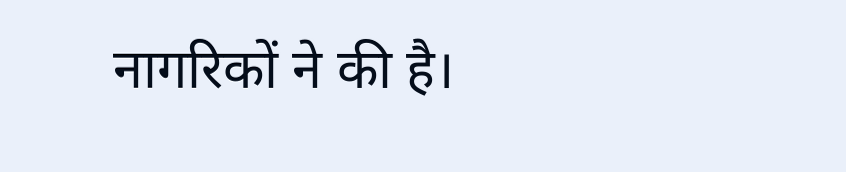नागरिकों ने की है।